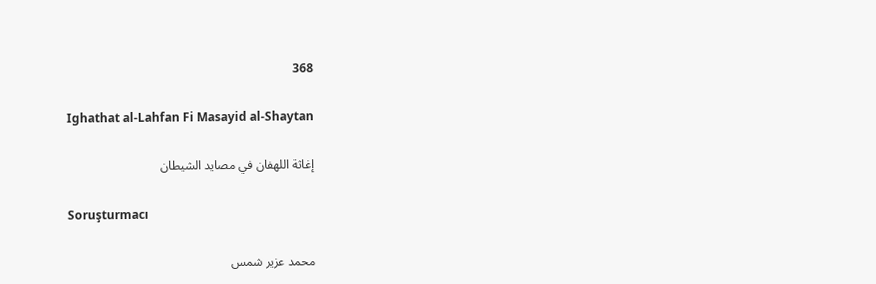368

Ighathat al-Lahfan Fi Masayid al-Shaytan

إغاثة اللهفان في مصايد الشيطان

Soruşturmacı

محمد عزير شمس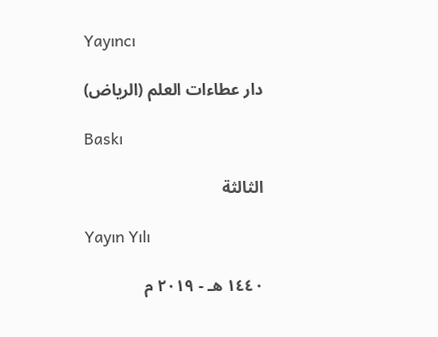Yayıncı

دار عطاءات العلم (الرياض)

Baskı

الثالثة

Yayın Yılı

١٤٤٠ هـ - ٢٠١٩ م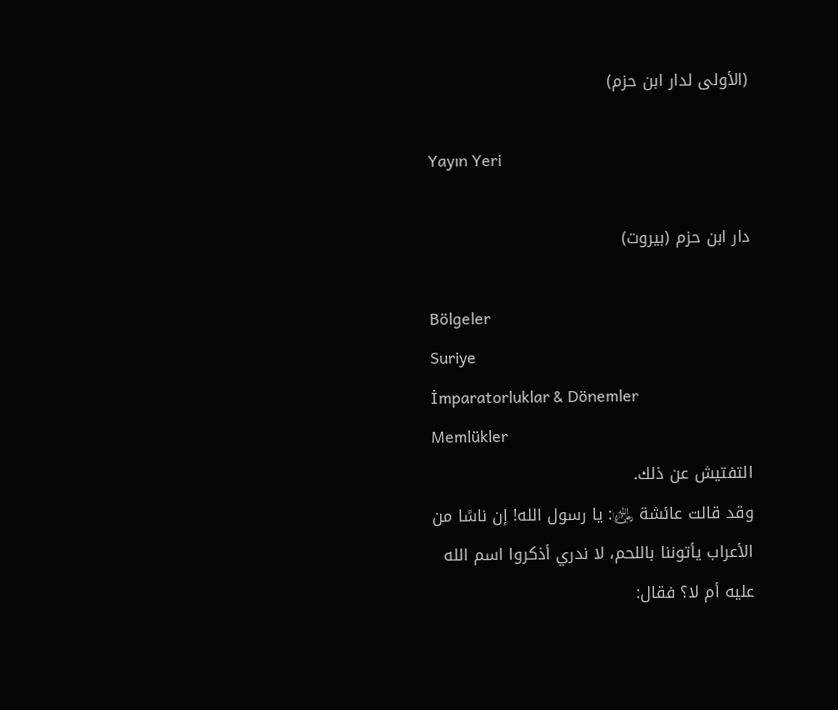(الأولى لدار ابن حزم)

Yayın Yeri

دار ابن حزم (بيروت)

Bölgeler
Suriye
İmparatorluklar & Dönemler
Memlükler
التفتيش عن ذلك.
وقد قالت عائشة ﵂: يا رسول الله! إن ناسًا من الأعراب يأتوننا باللحم، لا ندري أذكروا اسم الله عليه أم لا؟ فقال: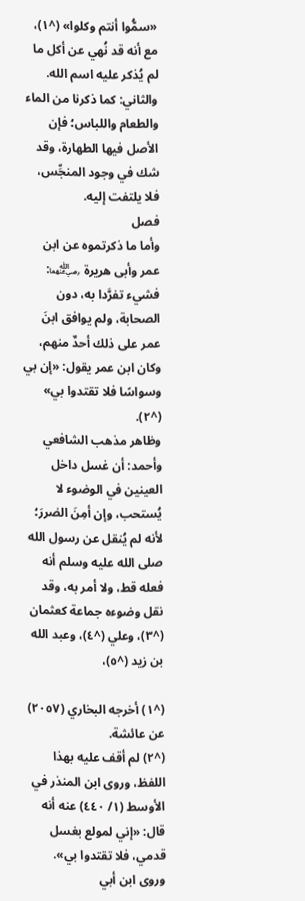«سمُّوا أنتم وكلوا» (^١)، مع أنه قد نُهي عن أكل ما لم يُذكر عليه اسم الله.
والثاني: كما ذكرنا من الماء والطعام واللباس؛ فإن الأصل فيها الطهارة، وقد شك في وجود المنجِّس، فلا يلتفت إليه.
فصل
وأما ما ذكرتموه عن ابن عمر وأبى هريرة ﵄: فشيء تفرَّدا به، دون الصحابة، ولم يوافق ابنَ عمر على ذلك أحدٌ منهم، وكان ابن عمر يقول: «إن بي وسواسًا فلا تقتدوا بي» (^٢).
وظاهر مذهب الشافعي وأحمد: أن غسل داخل العينين في الوضوء لا يُستحب، وإن أمِنَ الضررَ؛ لأنه لم يُنقل عن رسول الله صلى الله عليه وسلم أنه فعله قط، ولا أمر به، وقد نقل وضوءه جماعة كعثمان (^٣)، وعلي (^٤)، وعبد الله بن زيد (^٥)،

(^١) أخرجه البخاري (٢٠٥٧) عن عائشة.
(^٢) لم أقف عليه بهذا اللفظ، وروى ابن المنذر في الأوسط (١/ ٤٤٠) عنه أنه قال: «إني لمولع بغسل قدمي، فلا تقتدوا بي». وروى ابن أبي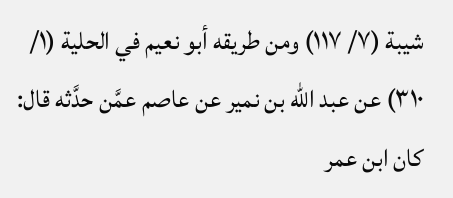شيبة (٧/ ١١٧) ومن طريقه أبو نعيم في الحلية (١/ ٣١٠) عن عبد الله بن نمير عن عاصم عمَّن حدَّثه قال: كان ابن عمر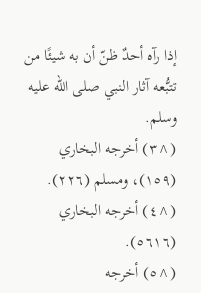إذا رآه أحدٌ ظنّ أن به شيئًا من تتبُّعه آثار النبي صلى الله عليه وسلم.
(^٣) أخرجه البخاري (١٥٩)، ومسلم (٢٢٦).
(^٤) أخرجه البخاري (٥٦١٦).
(^٥) أخرجه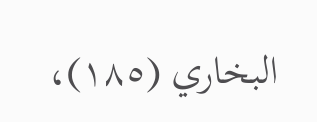البخاري (١٨٥)،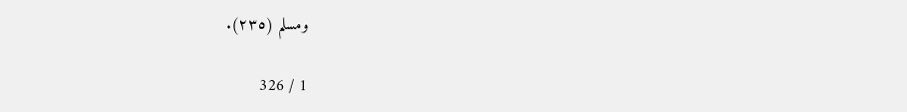ومسلم (٢٣٥).

1 / 326